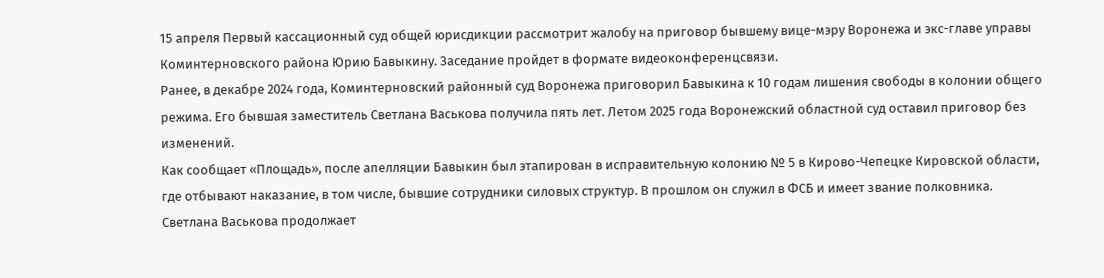15 апреля Первый кассационный суд общей юрисдикции рассмотрит жалобу на приговор бывшему вице-мэру Воронежа и экс-главе управы Коминтерновского района Юрию Бавыкину. Заседание пройдет в формате видеоконференцсвязи.
Ранее, в декабре 2024 года, Коминтерновский районный суд Воронежа приговорил Бавыкина к 10 годам лишения свободы в колонии общего режима. Его бывшая заместитель Светлана Васькова получила пять лет. Летом 2025 года Воронежский областной суд оставил приговор без изменений.
Как сообщает «Площадь», после апелляции Бавыкин был этапирован в исправительную колонию № 5 в Кирово-Чепецке Кировской области, где отбывают наказание, в том числе, бывшие сотрудники силовых структур. В прошлом он служил в ФСБ и имеет звание полковника.
Светлана Васькова продолжает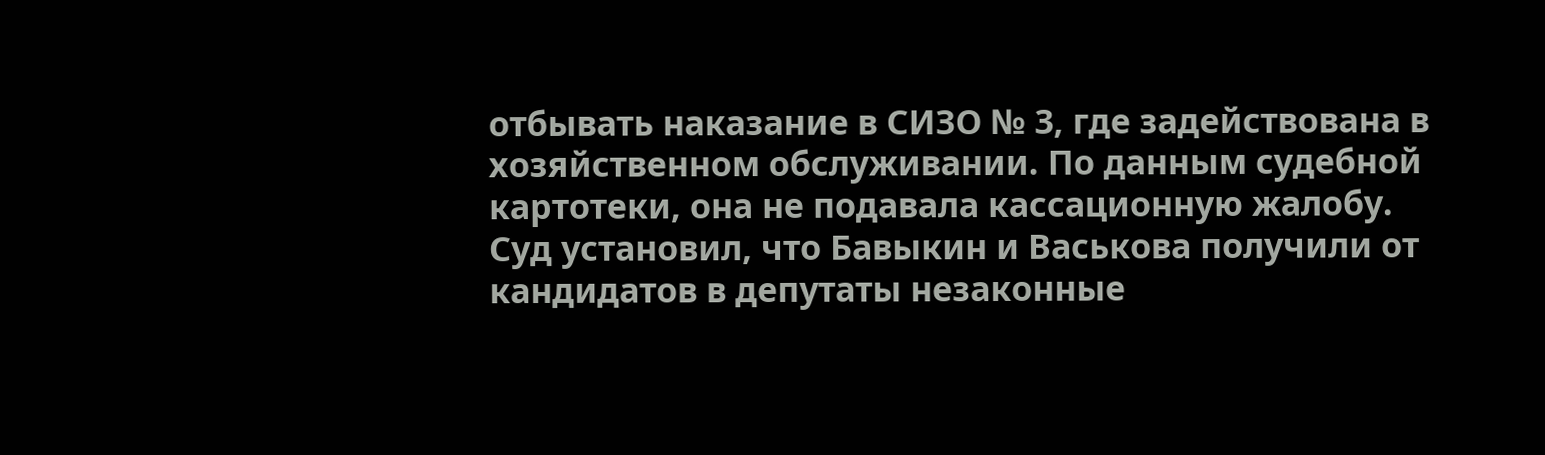отбывать наказание в СИЗО № 3, где задействована в хозяйственном обслуживании. По данным судебной картотеки, она не подавала кассационную жалобу.
Суд установил, что Бавыкин и Васькова получили от кандидатов в депутаты незаконные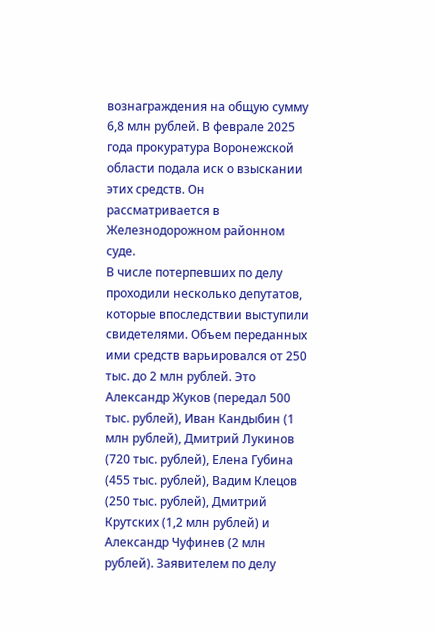вознаграждения на общую сумму 6,8 млн рублей. В феврале 2025 года прокуратура Воронежской области подала иск о взыскании этих средств. Он рассматривается в Железнодорожном районном суде.
В числе потерпевших по делу проходили несколько депутатов, которые впоследствии выступили свидетелями. Объем переданных ими средств варьировался от 250 тыс. до 2 млн рублей. Это Александр Жуков (передал 500 тыс. рублей), Иван Кандыбин (1 млн рублей), Дмитрий Лукинов (720 тыс. рублей), Елена Губина (455 тыс. рублей), Вадим Клецов (250 тыс. рублей), Дмитрий Крутских (1,2 млн рублей) и Александр Чуфинев (2 млн рублей). Заявителем по делу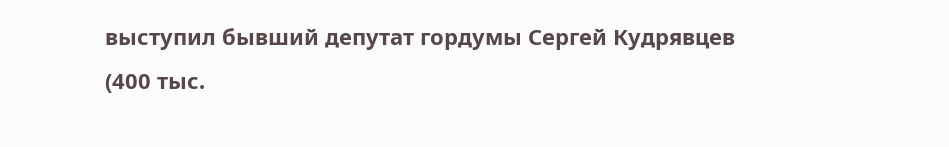выступил бывший депутат гордумы Сергей Кудрявцев (400 тыс.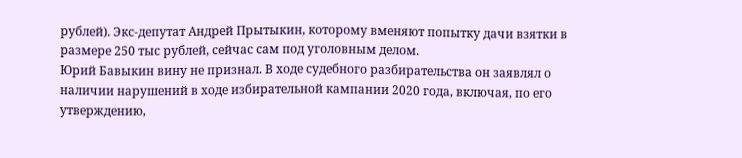рублей). Экс-депутат Андрей Прытыкин, которому вменяют попытку дачи взятки в размере 250 тыс рублей, сейчас сам под уголовным делом.
Юрий Бавыкин вину не признал. В ходе судебного разбирательства он заявлял о наличии нарушений в ходе избирательной кампании 2020 года, включая, по его утверждению,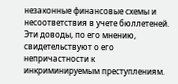незаконные финансовые схемы и несоответствия в учете бюллетеней. Эти доводы, по его мнению, свидетельствуют о его непричастности к инкриминируемым преступлениям.